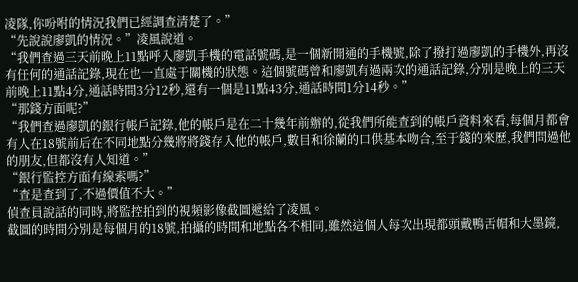凌隊,你吩咐的情況我們已經調查清楚了。”
“先說說廖凱的情況。”凌風說道。
“我們查過三天前晚上11點呼入廖凱手機的電話號碼,是一個新開通的手機號,除了撥打過廖凱的手機外,再沒有任何的通話記錄,現在也一直處于關機的狀態。這個號碼曾和廖凱有過兩次的通話記錄,分別是晚上的三天前晚上11點4分,通話時間3分12秒,還有一個是11點43分,通話時間1分14秒。”
“那錢方面呢?”
“我們查過廖凱的銀行帳戶記錄,他的帳戶是在二十幾年前辦的,從我們所能查到的帳戶資料來看,每個月都會有人在18號前后在不同地點分幾將將錢存入他的帳戶,數目和徐蘭的口供基本吻合,至于錢的來歷,我們問過他的朋友,但都沒有人知道。”
“銀行監控方面有線索嗎?”
“查是查到了,不過價值不大。”
偵查員說話的同時,將監控拍到的視頻影像截圖遞給了凌風。
截圖的時間分別是每個月的18號,拍攝的時間和地點各不相同,雖然這個人每次出現都頭戴鴨舌帽和大墨鏡,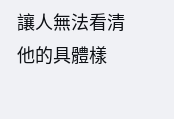讓人無法看清他的具體樣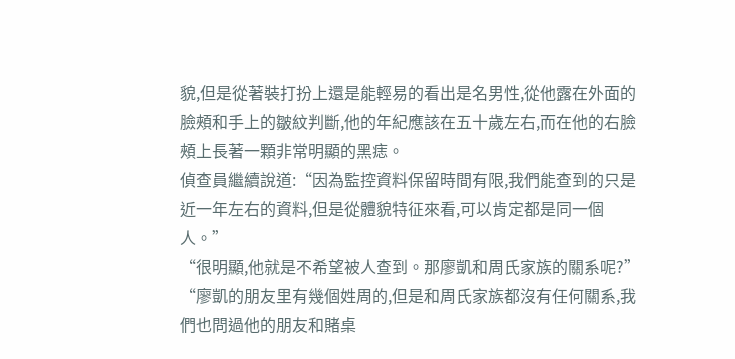貌,但是從著裝打扮上還是能輕易的看出是名男性,從他露在外面的臉頰和手上的皺紋判斷,他的年紀應該在五十歲左右,而在他的右臉頰上長著一顆非常明顯的黑痣。
偵查員繼續說道:“因為監控資料保留時間有限,我們能查到的只是近一年左右的資料,但是從體貌特征來看,可以肯定都是同一個人。”
“很明顯,他就是不希望被人查到。那廖凱和周氏家族的關系呢?”
“廖凱的朋友里有幾個姓周的,但是和周氏家族都沒有任何關系,我們也問過他的朋友和賭桌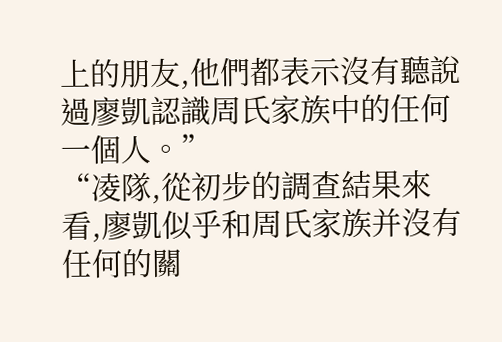上的朋友,他們都表示沒有聽說過廖凱認識周氏家族中的任何一個人。”
“凌隊,從初步的調查結果來看,廖凱似乎和周氏家族并沒有任何的關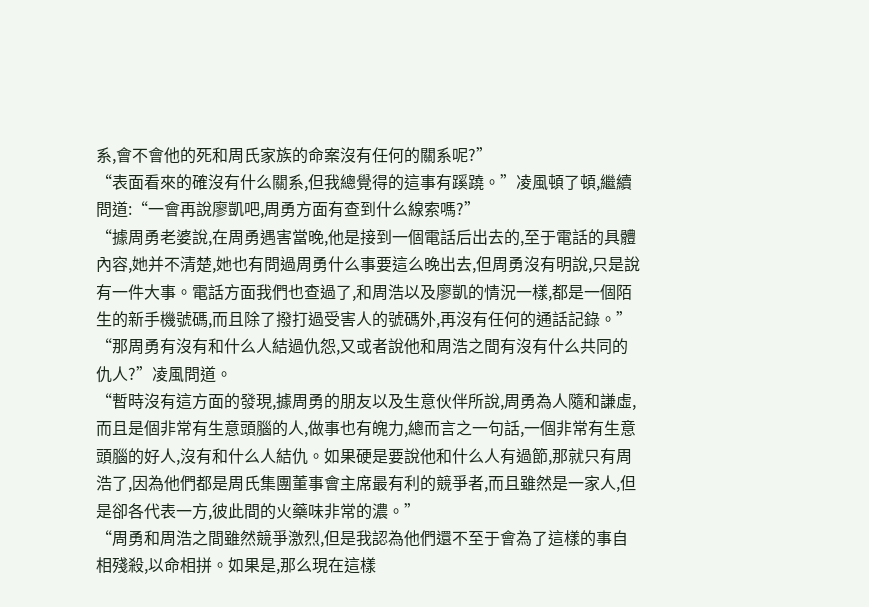系,會不會他的死和周氏家族的命案沒有任何的關系呢?”
“表面看來的確沒有什么關系,但我總覺得的這事有蹊蹺。”凌風頓了頓,繼續問道:“一會再說廖凱吧,周勇方面有查到什么線索嗎?”
“據周勇老婆說,在周勇遇害當晚,他是接到一個電話后出去的,至于電話的具體內容,她并不清楚,她也有問過周勇什么事要這么晚出去,但周勇沒有明說,只是說有一件大事。電話方面我們也查過了,和周浩以及廖凱的情況一樣,都是一個陌生的新手機號碼,而且除了撥打過受害人的號碼外,再沒有任何的通話記錄。”
“那周勇有沒有和什么人結過仇怨,又或者說他和周浩之間有沒有什么共同的仇人?”凌風問道。
“暫時沒有這方面的發現,據周勇的朋友以及生意伙伴所說,周勇為人隨和謙虛,而且是個非常有生意頭腦的人,做事也有魄力,總而言之一句話,一個非常有生意頭腦的好人,沒有和什么人結仇。如果硬是要說他和什么人有過節,那就只有周浩了,因為他們都是周氏集團董事會主席最有利的競爭者,而且雖然是一家人,但是卻各代表一方,彼此間的火藥味非常的濃。”
“周勇和周浩之間雖然競爭激烈,但是我認為他們還不至于會為了這樣的事自相殘殺,以命相拼。如果是,那么現在這樣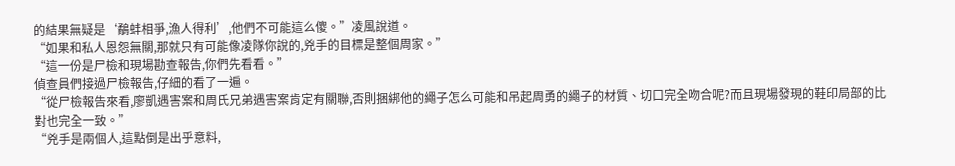的結果無疑是‘鷸蚌相爭,漁人得利’,他們不可能這么傻。”凌風說道。
“如果和私人恩怨無關,那就只有可能像凌隊你說的,兇手的目標是整個周家。”
“這一份是尸檢和現場勘查報告,你們先看看。”
偵查員們接過尸檢報告,仔細的看了一遍。
“從尸檢報告來看,廖凱遇害案和周氏兄弟遇害案肯定有關聯,否則捆綁他的繩子怎么可能和吊起周勇的繩子的材質、切口完全吻合呢?而且現場發現的鞋印局部的比對也完全一致。”
“兇手是兩個人,這點倒是出乎意料,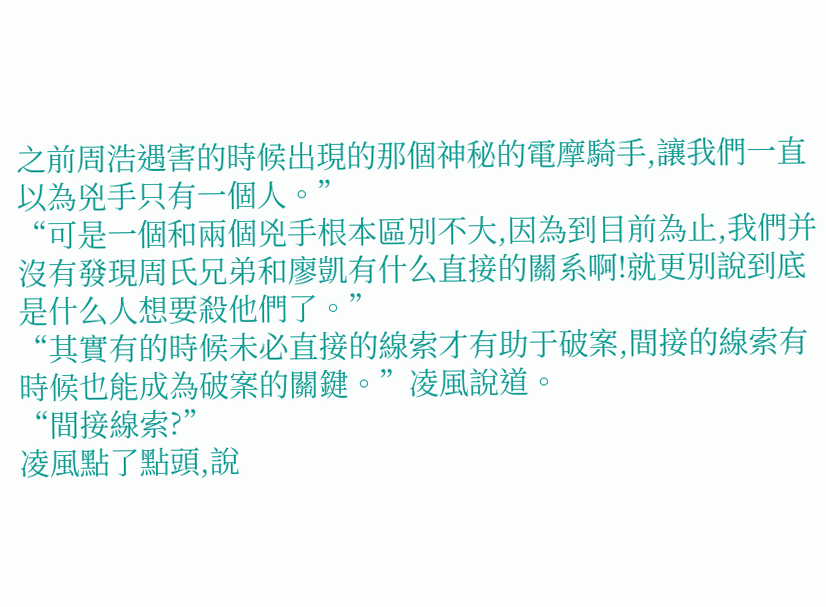之前周浩遇害的時候出現的那個神秘的電摩騎手,讓我們一直以為兇手只有一個人。”
“可是一個和兩個兇手根本區別不大,因為到目前為止,我們并沒有發現周氏兄弟和廖凱有什么直接的關系啊!就更別說到底是什么人想要殺他們了。”
“其實有的時候未必直接的線索才有助于破案,間接的線索有時候也能成為破案的關鍵。”凌風說道。
“間接線索?”
凌風點了點頭,說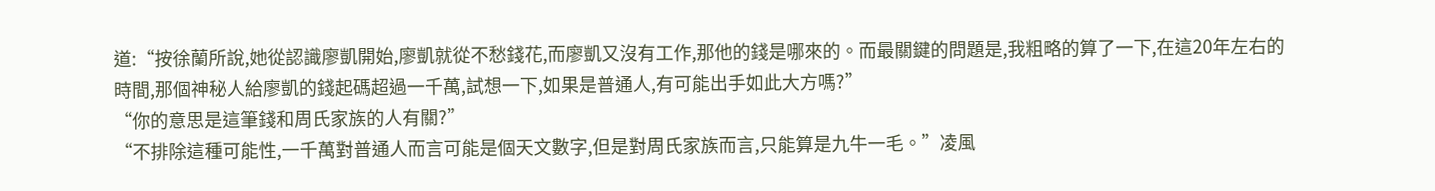道:“按徐蘭所說,她從認識廖凱開始,廖凱就從不愁錢花,而廖凱又沒有工作,那他的錢是哪來的。而最關鍵的問題是,我粗略的算了一下,在這20年左右的時間,那個神秘人給廖凱的錢起碼超過一千萬,試想一下,如果是普通人,有可能出手如此大方嗎?”
“你的意思是這筆錢和周氏家族的人有關?”
“不排除這種可能性,一千萬對普通人而言可能是個天文數字,但是對周氏家族而言,只能算是九牛一毛。”凌風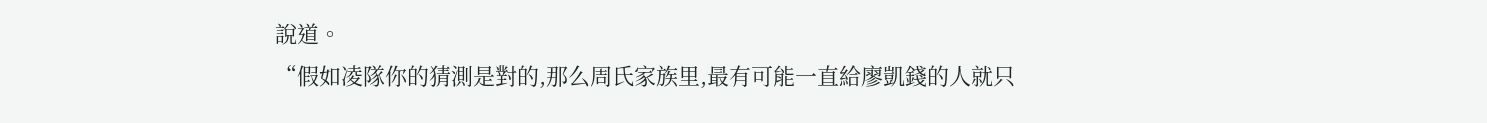說道。
“假如凌隊你的猜測是對的,那么周氏家族里,最有可能一直給廖凱錢的人就只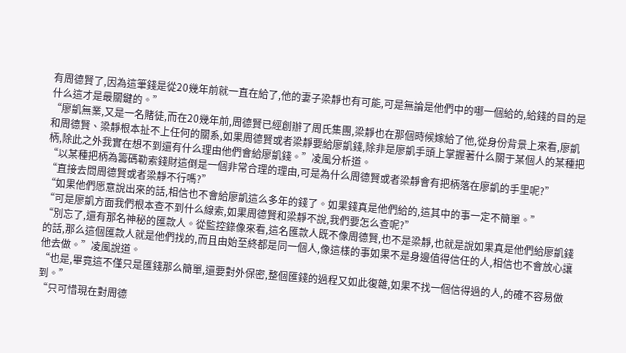有周德賢了,因為這筆錢是從20幾年前就一直在給了,他的妻子梁靜也有可能,可是無論是他們中的哪一個給的,給錢的目的是什么這才是最關鍵的。”
“廖凱無業,又是一名賭徒,而在20幾年前,周德賢已經創辦了周氏集團,梁靜也在那個時候嫁給了他,從身份背景上來看,廖凱和周德賢、梁靜根本扯不上任何的關系,如果周德賢或者梁靜要給廖凱錢,除非是廖凱手頭上掌握著什么關于某個人的某種把柄,除此之外我實在想不到還有什么理由他們會給廖凱錢。”凌風分析道。
“以某種把柄為籌碼勒索錢財這倒是一個非常合理的理由,可是為什么周德賢或者梁靜會有把柄落在廖凱的手里呢?”
“直接去問周德賢或者梁靜不行嗎?”
“如果他們愿意說出來的話,相信也不會給廖凱這么多年的錢了。如果錢真是他們給的,這其中的事一定不簡單。”
“可是廖凱方面我們根本查不到什么線索,如果周德賢和梁靜不說,我們要怎么查呢?”
“別忘了,還有那名神秘的匯款人。從監控錄像來看,這名匯款人既不像周德賢,也不是梁靜,也就是說如果真是他們給廖凱錢的話,那么這個匯款人就是他們找的,而且由始至終都是同一個人,像這樣的事如果不是身邊值得信任的人,相信也不會放心讓他去做。”凌風說道。
“也是,畢竟這不僅只是匯錢那么簡單,還要對外保密,整個匯錢的過程又如此復雜,如果不找一個信得過的人,的確不容易做到。”
“只可惜現在對周德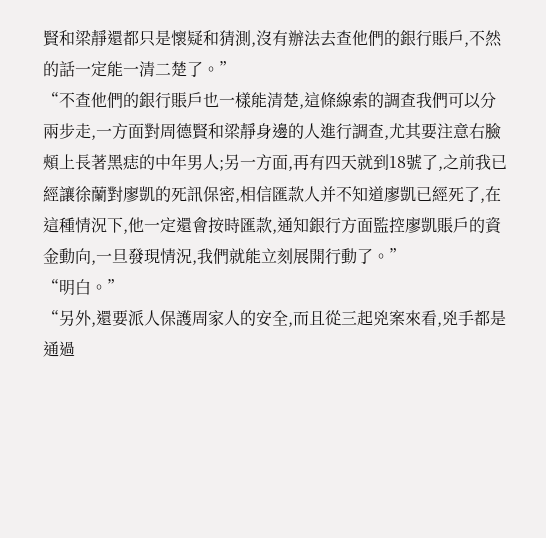賢和梁靜還都只是懷疑和猜測,沒有辦法去查他們的銀行賬戶,不然的話一定能一清二楚了。”
“不查他們的銀行賬戶也一樣能清楚,這條線索的調查我們可以分兩步走,一方面對周德賢和梁靜身邊的人進行調查,尤其要注意右臉頰上長著黑痣的中年男人;另一方面,再有四天就到18號了,之前我已經讓徐蘭對廖凱的死訊保密,相信匯款人并不知道廖凱已經死了,在這種情況下,他一定還會按時匯款,通知銀行方面監控廖凱賬戶的資金動向,一旦發現情況,我們就能立刻展開行動了。”
“明白。”
“另外,還要派人保護周家人的安全,而且從三起兇案來看,兇手都是通過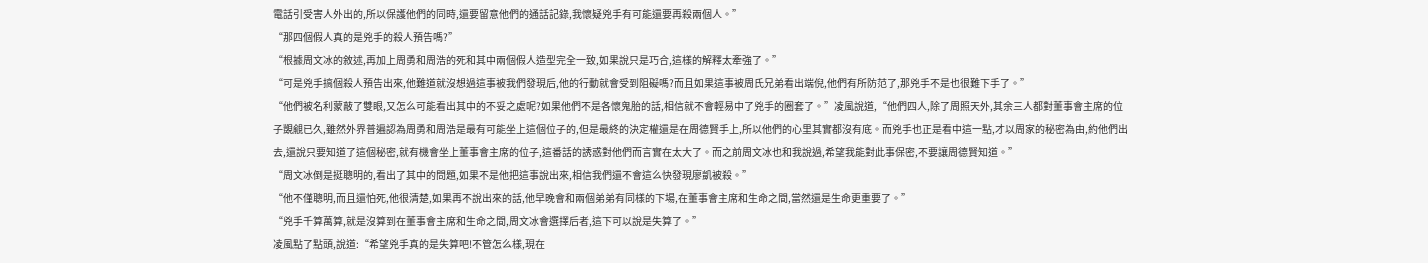電話引受害人外出的,所以保護他們的同時,還要留意他們的通話記錄,我懷疑兇手有可能還要再殺兩個人。”
“那四個假人真的是兇手的殺人預告嗎?”
“根據周文冰的敘述,再加上周勇和周浩的死和其中兩個假人造型完全一致,如果說只是巧合,這樣的解釋太牽強了。”
“可是兇手搞個殺人預告出來,他難道就沒想過這事被我們發現后,他的行動就會受到阻礙嗎?而且如果這事被周氏兄弟看出端倪,他們有所防范了,那兇手不是也很難下手了。”
“他們被名利蒙蔽了雙眼,又怎么可能看出其中的不妥之處呢?如果他們不是各懷鬼胎的話,相信就不會輕易中了兇手的圈套了。”凌風說道,“他們四人,除了周照天外,其余三人都對董事會主席的位子覬覦已久,雖然外界普遍認為周勇和周浩是最有可能坐上這個位子的,但是最終的決定權還是在周德賢手上,所以他們的心里其實都沒有底。而兇手也正是看中這一點,才以周家的秘密為由,約他們出去,還說只要知道了這個秘密,就有機會坐上董事會主席的位子,這番話的誘惑對他們而言實在太大了。而之前周文冰也和我說過,希望我能對此事保密,不要讓周德賢知道。”
“周文冰倒是挺聰明的,看出了其中的問題,如果不是他把這事說出來,相信我們還不會這么快發現廖凱被殺。”
“他不僅聰明,而且還怕死,他很清楚,如果再不說出來的話,他早晚會和兩個弟弟有同樣的下場,在董事會主席和生命之間,當然還是生命更重要了。”
“兇手千算萬算,就是沒算到在董事會主席和生命之間,周文冰會選擇后者,這下可以說是失算了。”
凌風點了點頭,說道:“希望兇手真的是失算吧!不管怎么樣,現在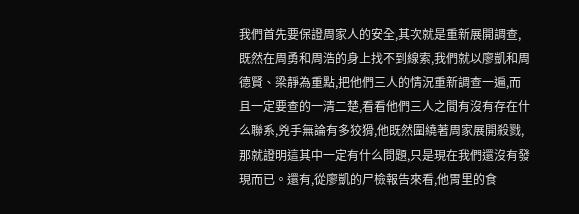我們首先要保證周家人的安全,其次就是重新展開調查,既然在周勇和周浩的身上找不到線索,我們就以廖凱和周德賢、梁靜為重點,把他們三人的情況重新調查一遍,而且一定要查的一清二楚,看看他們三人之間有沒有存在什么聯系,兇手無論有多狡猾,他既然圍繞著周家展開殺戮,那就證明這其中一定有什么問題,只是現在我們還沒有發現而已。還有,從廖凱的尸檢報告來看,他胃里的食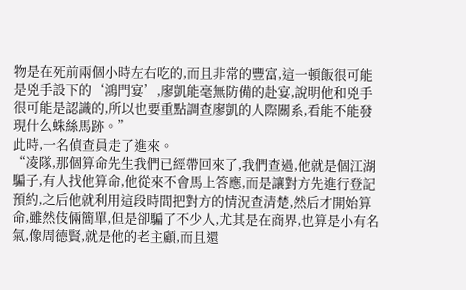物是在死前兩個小時左右吃的,而且非常的豐富,這一頓飯很可能是兇手設下的‘鴻門宴’,廖凱能毫無防備的赴宴,說明他和兇手很可能是認識的,所以也要重點調查廖凱的人際關系,看能不能發現什么蛛絲馬跡。”
此時,一名偵查員走了進來。
“凌隊,那個算命先生我們已經帶回來了,我們查過,他就是個江湖騙子,有人找他算命,他從來不會馬上答應,而是讓對方先進行登記預約,之后他就利用這段時間把對方的情況查清楚,然后才開始算命,雖然伎倆簡單,但是卻騙了不少人,尤其是在商界,也算是小有名氣,像周德賢,就是他的老主顧,而且還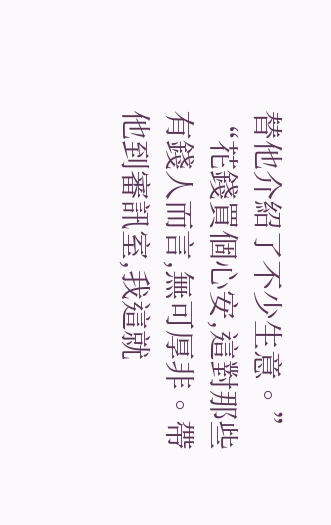替他介紹了不少生意。”
“花錢買個心安,這對那些有錢人而言,無可厚非。帶他到審訊室,我這就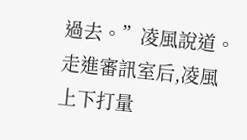過去。”凌風說道。
走進審訊室后,凌風上下打量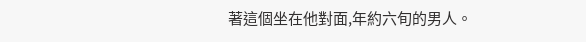著這個坐在他對面,年約六旬的男人。